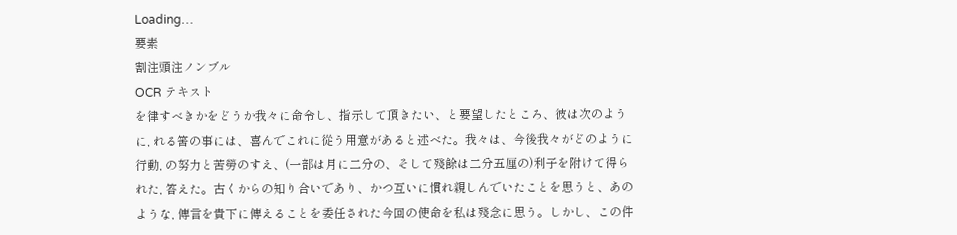Loading…
要素
割注頭注ノンブル
OCR テキスト
を律すべきかをどうか我々に命令し、指示して頂きたい、と要望したところ、彼は次のように, れる筈の事には、喜んでこれに從う用意があると述べた。我々は、今後我々がどのように行動, の努力と苦勞のすえ、(一部は月に二分の、そして殘餘は二分五厘の)利子を附けて得られた, 答えた。古くからの知り合いであり、かつ互いに慣れ親しんでいたことを思うと、あのような, 傳言を貴下に傳えることを委任された今回の使命を私は殘念に思う。しかし、この件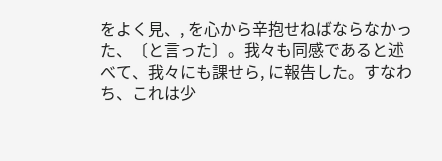をよく見、, を心から辛抱せねばならなかった、〔と言った〕。我々も同感であると述べて、我々にも課せら, に報告した。すなわち、これは少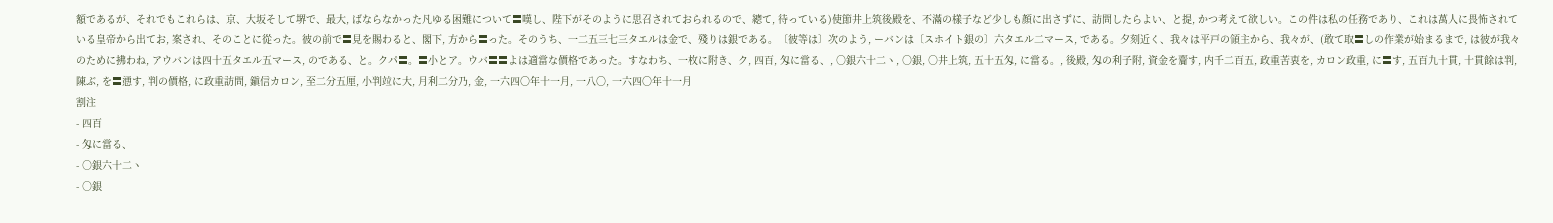額であるが、それでもこれらは、京、大坂そして堺で、最大, ばならなかった凡ゆる困難について〓嘆し、陛下がそのように思召されておられるので、總て, 待っている)使節井上筑後殿を、不滿の樣子など少しも顔に出さずに、訪問したらよい、と提, かつ考えて欲しい。この件は私の任務であり、これは萬人に畏怖されている皇帝から出てお, 案され、そのことに從った。彼の前で〓見を賜わると、閣下, 方から〓った。そのうち、一二五三七三タエルは金で、殘りは銀である。〔彼等は〕次のよう, ーバンは〔スホイト銀の〕六タエル二マース, である。夕刻近く、我々は平戸の領主から、我々が、(敢て取〓しの作業が始まるまで, は彼が我々のために拂わね, アウバンは四十五タエル五マース, のである、と。クパ〓。〓小とア。ウバ〓〓よは適當な價格であった。すなわち、一枚に附き、ク, 四百, 匁に當る、, ○銀六十二ヽ, ○銀, ○井上筑, 五十五匁, に當る。, 後殿, 匁の利子附, 資金を齎す, 内千二百五, 政重苦衷を, カロン政重, に〓す, 五百九十貫, 十貫餘は判, 陳ぶ, を〓慂す, 判の價格, に政重訪問, 鎭信カロン, 至二分五厘, 小判竝に大, 月利二分乃, 金, 一六四〇年十一月, 一八〇, 一六四〇年十一月
割注
- 四百
- 匁に當る、
- ○銀六十二ヽ
- ○銀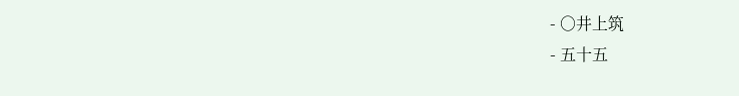- ○井上筑
- 五十五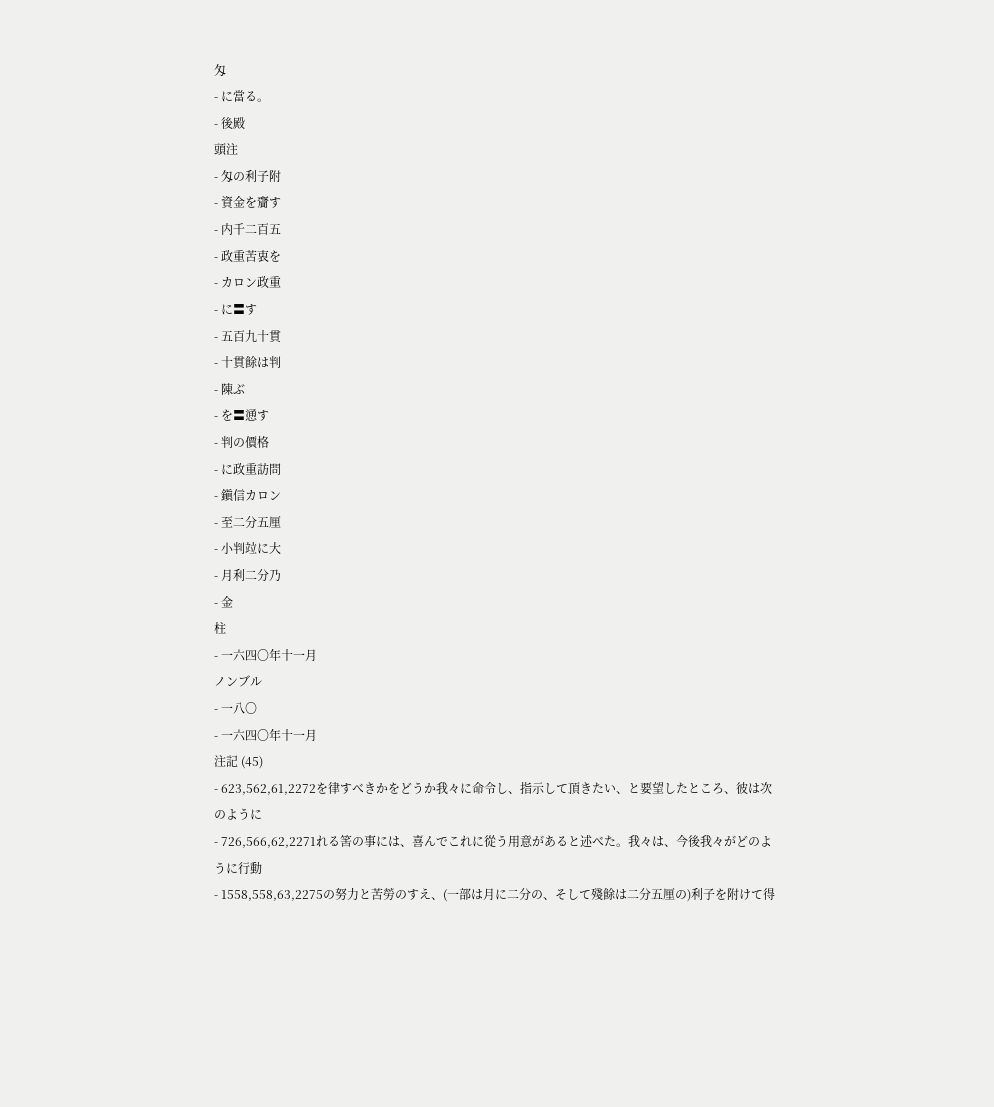匁
- に當る。
- 後殿
頭注
- 匁の利子附
- 資金を齎す
- 内千二百五
- 政重苦衷を
- カロン政重
- に〓す
- 五百九十貫
- 十貫餘は判
- 陳ぶ
- を〓慂す
- 判の價格
- に政重訪問
- 鎭信カロン
- 至二分五厘
- 小判竝に大
- 月利二分乃
- 金
柱
- 一六四〇年十一月
ノンブル
- 一八〇
- 一六四〇年十一月
注記 (45)
- 623,562,61,2272を律すべきかをどうか我々に命令し、指示して頂きたい、と要望したところ、彼は次のように
- 726,566,62,2271れる筈の事には、喜んでこれに從う用意があると述べた。我々は、今後我々がどのように行動
- 1558,558,63,2275の努力と苦勞のすえ、(一部は月に二分の、そして殘餘は二分五厘の)利子を附けて得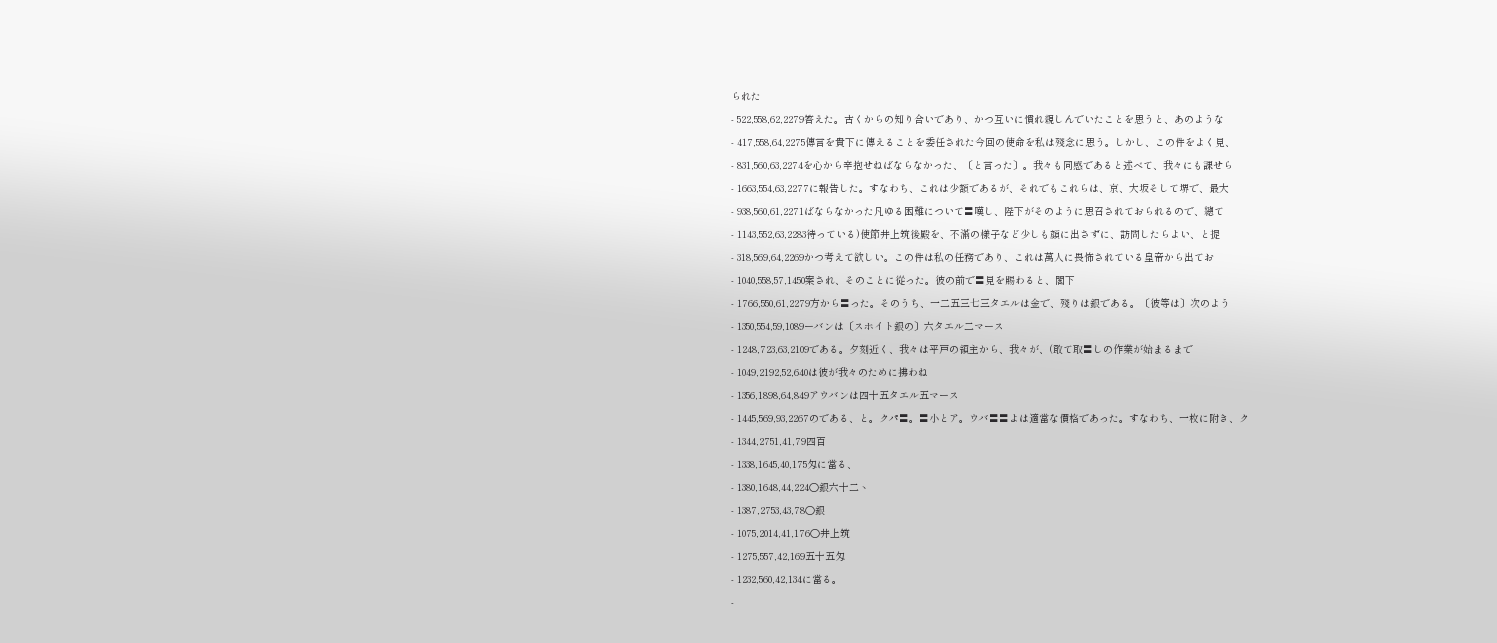られた
- 522,558,62,2279答えた。古くからの知り合いであり、かつ互いに慣れ親しんでいたことを思うと、あのような
- 417,558,64,2275傳言を貴下に傳えることを委任された今回の使命を私は殘念に思う。しかし、この件をよく見、
- 831,560,63,2274を心から辛抱せねばならなかった、〔と言った〕。我々も同感であると述べて、我々にも課せら
- 1663,554,63,2277に報告した。すなわち、これは少額であるが、それでもこれらは、京、大坂そして堺で、最大
- 938,560,61,2271ばならなかった凡ゆる困難について〓嘆し、陛下がそのように思召されておられるので、總て
- 1143,552,63,2283待っている)使節井上筑後殿を、不滿の樣子など少しも顔に出さずに、訪問したらよい、と提
- 318,569,64,2269かつ考えて欲しい。この件は私の任務であり、これは萬人に畏怖されている皇帝から出てお
- 1040,558,57,1450案され、そのことに從った。彼の前で〓見を賜わると、閣下
- 1766,550,61,2279方から〓った。そのうち、一二五三七三タエルは金で、殘りは銀である。〔彼等は〕次のよう
- 1350,554,59,1089ーバンは〔スホイト銀の〕六タエル二マース
- 1248,723,63,2109である。夕刻近く、我々は平戸の領主から、我々が、(敢て取〓しの作業が始まるまで
- 1049,2192,52,640は彼が我々のために拂わね
- 1356,1898,64,849アウバンは四十五タエル五マース
- 1445,569,93,2267のである、と。クパ〓。〓小とア。ウバ〓〓よは適當な價格であった。すなわち、一枚に附き、ク
- 1344,2751,41,79四百
- 1338,1645,40,175匁に當る、
- 1380,1648,44,224○銀六十二ヽ
- 1387,2753,43,78○銀
- 1075,2014,41,176○井上筑
- 1275,557,42,169五十五匁
- 1232,560,42,134に當る。
-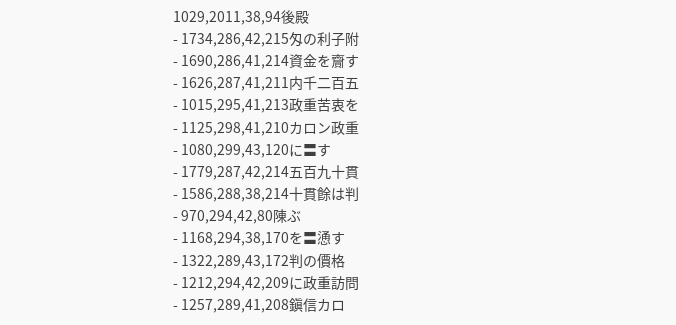1029,2011,38,94後殿
- 1734,286,42,215匁の利子附
- 1690,286,41,214資金を齎す
- 1626,287,41,211内千二百五
- 1015,295,41,213政重苦衷を
- 1125,298,41,210カロン政重
- 1080,299,43,120に〓す
- 1779,287,42,214五百九十貫
- 1586,288,38,214十貫餘は判
- 970,294,42,80陳ぶ
- 1168,294,38,170を〓慂す
- 1322,289,43,172判の價格
- 1212,294,42,209に政重訪問
- 1257,289,41,208鎭信カロ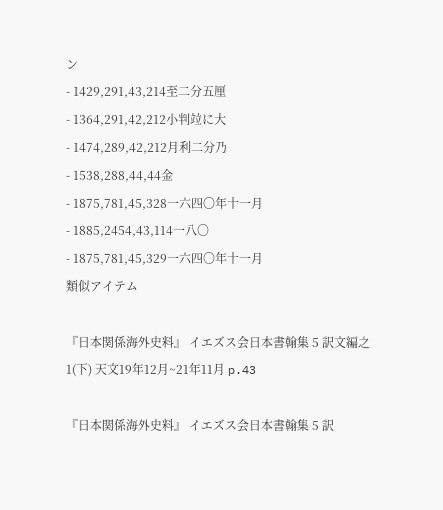ン
- 1429,291,43,214至二分五厘
- 1364,291,42,212小判竝に大
- 1474,289,42,212月利二分乃
- 1538,288,44,44金
- 1875,781,45,328一六四〇年十一月
- 1885,2454,43,114一八〇
- 1875,781,45,329一六四〇年十一月
類似アイテム

『日本関係海外史料』 イエズス会日本書翰集 5 訳文編之1(下) 天文19年12月~21年11月 p.43

『日本関係海外史料』 イエズス会日本書翰集 5 訳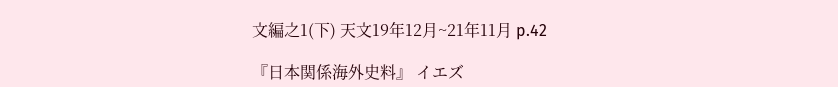文編之1(下) 天文19年12月~21年11月 p.42

『日本関係海外史料』 イエズ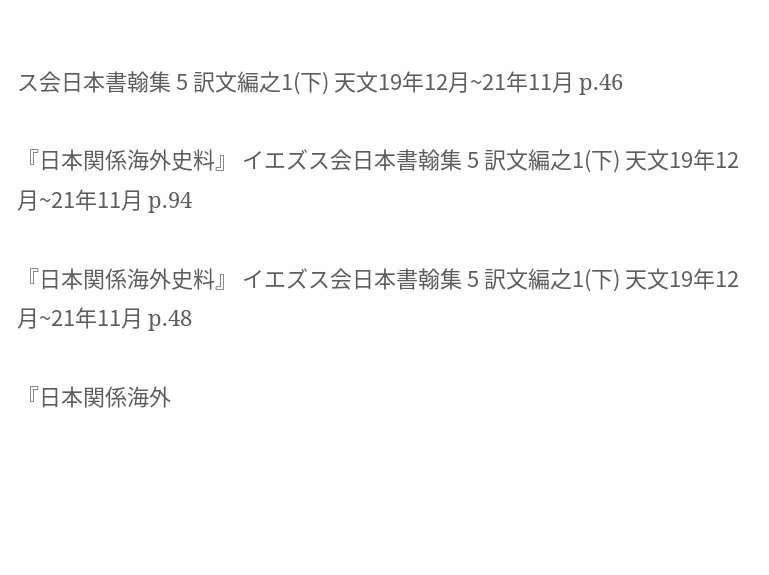ス会日本書翰集 5 訳文編之1(下) 天文19年12月~21年11月 p.46

『日本関係海外史料』 イエズス会日本書翰集 5 訳文編之1(下) 天文19年12月~21年11月 p.94

『日本関係海外史料』 イエズス会日本書翰集 5 訳文編之1(下) 天文19年12月~21年11月 p.48

『日本関係海外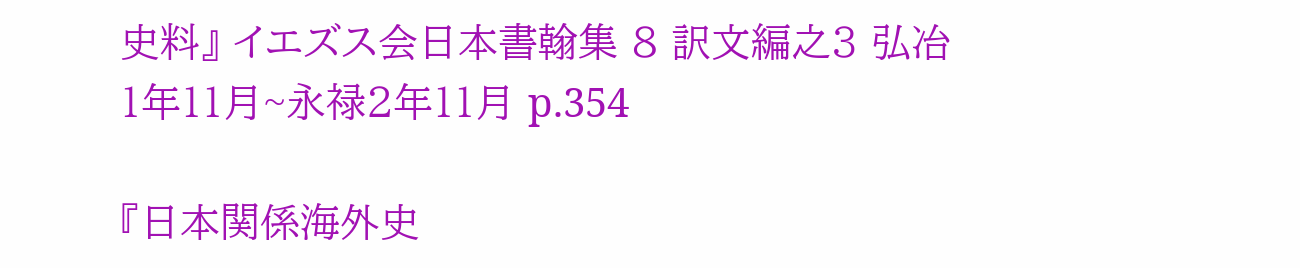史料』 イエズス会日本書翰集 8 訳文編之3 弘冶1年11月~永禄2年11月 p.354

『日本関係海外史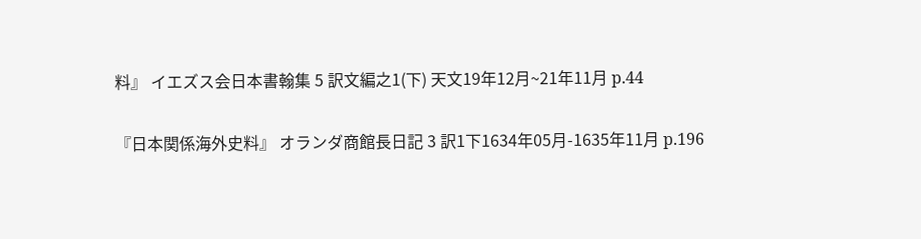料』 イエズス会日本書翰集 5 訳文編之1(下) 天文19年12月~21年11月 p.44

『日本関係海外史料』 オランダ商館長日記 3 訳1下1634年05月-1635年11月 p.196